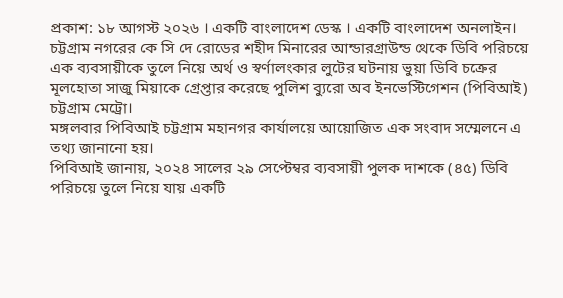প্রকাশ: ১৮ আগস্ট ২০২৬ । একটি বাংলাদেশ ডেস্ক । একটি বাংলাদেশ অনলাইন।
চট্টগ্রাম নগরের কে সি দে রোডের শহীদ মিনারের আন্ডারগ্রাউন্ড থেকে ডিবি পরিচয়ে এক ব্যবসায়ীকে তুলে নিয়ে অর্থ ও স্বর্ণালংকার লুটের ঘটনায় ভুয়া ডিবি চক্রের মূলহোতা সাজু মিয়াকে গ্রেপ্তার করেছে পুলিশ ব্যুরো অব ইনভেস্টিগেশন (পিবিআই) চট্টগ্রাম মেট্রো।
মঙ্গলবার পিবিআই চট্টগ্রাম মহানগর কার্যালয়ে আয়োজিত এক সংবাদ সম্মেলনে এ তথ্য জানানো হয়।
পিবিআই জানায়, ২০২৪ সালের ২৯ সেপ্টেম্বর ব্যবসায়ী পুলক দাশকে (৪৫) ডিবি পরিচয়ে তুলে নিয়ে যায় একটি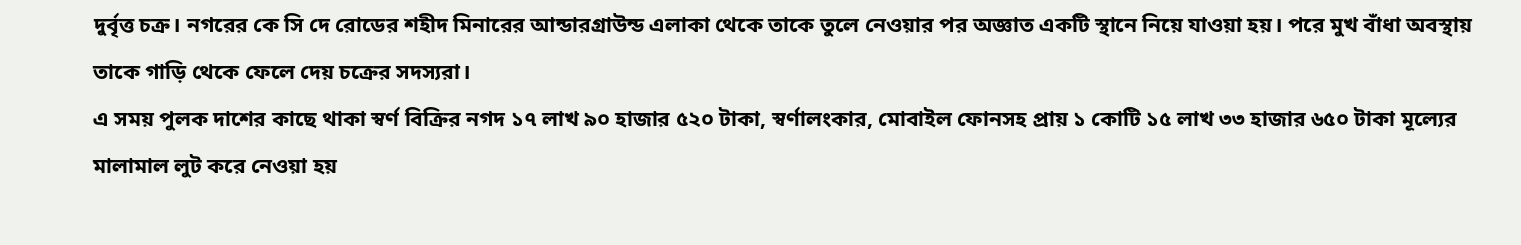দুর্বৃত্ত চক্র। নগরের কে সি দে রোডের শহীদ মিনারের আন্ডারগ্রাউন্ড এলাকা থেকে তাকে তুলে নেওয়ার পর অজ্ঞাত একটি স্থানে নিয়ে যাওয়া হয়। পরে মুখ বাঁধা অবস্থায় তাকে গাড়ি থেকে ফেলে দেয় চক্রের সদস্যরা।
এ সময় পুলক দাশের কাছে থাকা স্বর্ণ বিক্রির নগদ ১৭ লাখ ৯০ হাজার ৫২০ টাকা, স্বর্ণালংকার, মোবাইল ফোনসহ প্রায় ১ কোটি ১৫ লাখ ৩৩ হাজার ৬৫০ টাকা মূল্যের মালামাল লুট করে নেওয়া হয়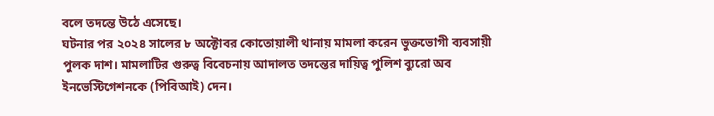বলে তদন্তে উঠে এসেছে।
ঘটনার পর ২০২৪ সালের ৮ অক্টোবর কোতোয়ালী থানায় মামলা করেন ভুক্তভোগী ব্যবসায়ী পুলক দাশ। মামলাটির গুরুত্ব বিবেচনায় আদালত তদন্তের দায়িত্ব পুলিশ ব্যুরো অব ইনভেস্টিগেশনকে (পিবিআই) দেন।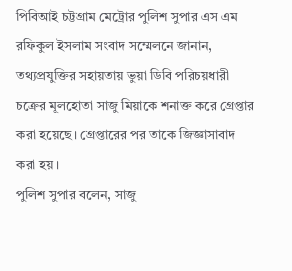পিবিআই চট্টগ্রাম মেট্রোর পুলিশ সুপার এস এম রফিকুল ইসলাম সংবাদ সম্মেলনে জানান, তথ্যপ্রযুক্তির সহায়তায় ভুয়া ডিবি পরিচয়ধারী চক্রের মূলহোতা সাজু মিয়াকে শনাক্ত করে গ্রেপ্তার করা হয়েছে। গ্রেপ্তারের পর তাকে জিজ্ঞাসাবাদ করা হয়।
পুলিশ সুপার বলেন, সাজু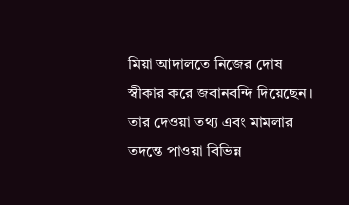মিয়া আদালতে নিজের দোষ স্বীকার করে জবানবন্দি দিয়েছেন। তার দেওয়া তথ্য এবং মামলার তদন্তে পাওয়া বিভিন্ন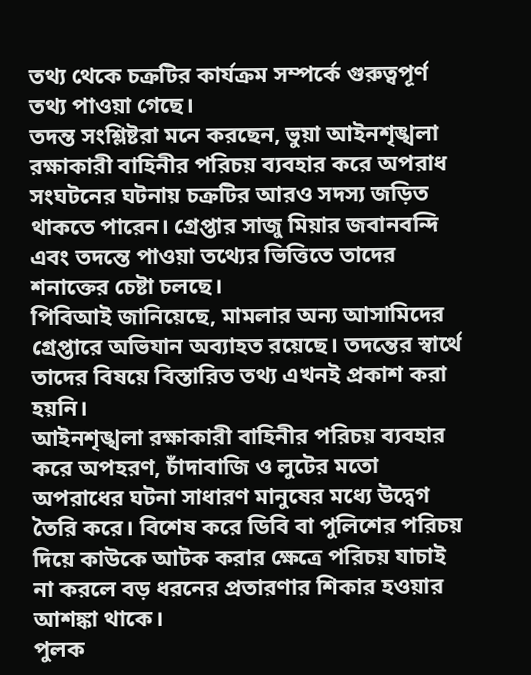তথ্য থেকে চক্রটির কার্যক্রম সম্পর্কে গুরুত্বপূর্ণ তথ্য পাওয়া গেছে।
তদন্ত সংশ্লিষ্টরা মনে করছেন, ভুয়া আইনশৃঙ্খলা রক্ষাকারী বাহিনীর পরিচয় ব্যবহার করে অপরাধ সংঘটনের ঘটনায় চক্রটির আরও সদস্য জড়িত থাকতে পারেন। গ্রেপ্তার সাজু মিয়ার জবানবন্দি এবং তদন্তে পাওয়া তথ্যের ভিত্তিতে তাদের শনাক্তের চেষ্টা চলছে।
পিবিআই জানিয়েছে, মামলার অন্য আসামিদের গ্রেপ্তারে অভিযান অব্যাহত রয়েছে। তদন্তের স্বার্থে তাদের বিষয়ে বিস্তারিত তথ্য এখনই প্রকাশ করা হয়নি।
আইনশৃঙ্খলা রক্ষাকারী বাহিনীর পরিচয় ব্যবহার করে অপহরণ, চাঁদাবাজি ও লুটের মতো অপরাধের ঘটনা সাধারণ মানুষের মধ্যে উদ্বেগ তৈরি করে। বিশেষ করে ডিবি বা পুলিশের পরিচয় দিয়ে কাউকে আটক করার ক্ষেত্রে পরিচয় যাচাই না করলে বড় ধরনের প্রতারণার শিকার হওয়ার আশঙ্কা থাকে।
পুলক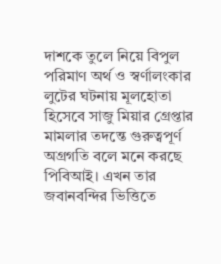দাশকে তুলে নিয়ে বিপুল পরিমাণ অর্থ ও স্বর্ণালংকার লুটের ঘটনায় মূলহোতা হিসেবে সাজু মিয়ার গ্রেপ্তার মামলার তদন্তে গুরুত্বপূর্ণ অগ্রগতি বলে মনে করছে পিবিআই। এখন তার জবানবন্দির ভিত্তিতে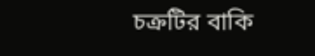চক্রটির বাকি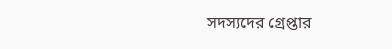সদস্যদের গ্রেপ্তার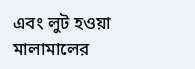এবং লুট হওয়া মালামালের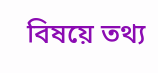বিষয়ে তথ্য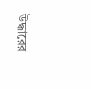উদ্ধারের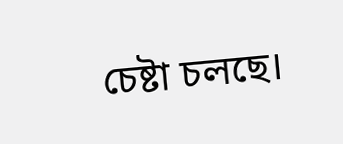চেষ্টা চলছে।